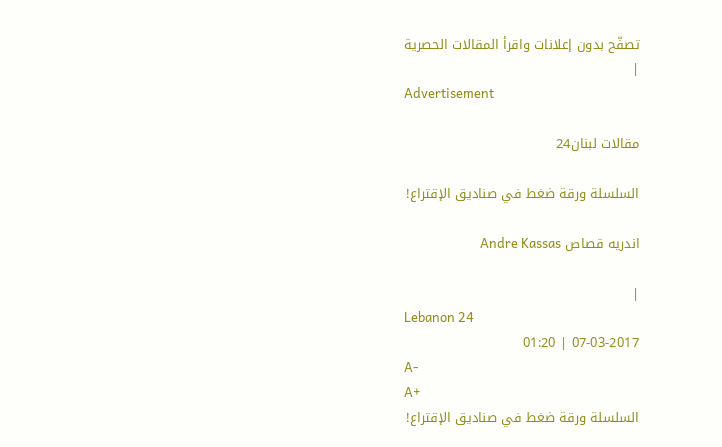تصفّح بدون إعلانات واقرأ المقالات الحصرية
|
Advertisement

مقالات لبنان24

السلسلة ورقة ضغط في صناديق الإقتراع!

اندريه قصاص Andre Kassas

|
Lebanon 24
07-03-2017 | 01:20
A-
A+
السلسلة ورقة ضغط في صناديق الإقتراع!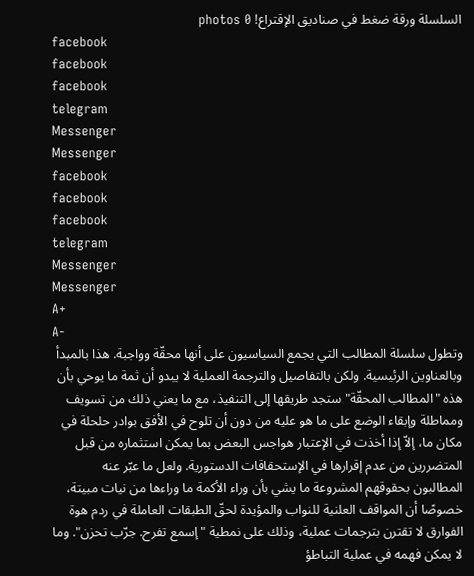السلسلة ورقة ضغط في صناديق الإقتراع! photos 0
facebook
facebook
facebook
telegram
Messenger
Messenger
facebook
facebook
facebook
telegram
Messenger
Messenger
A+
A-
وتطول سلسلة المطالب التي يجمع السياسيون على أنها محقّة وواجبة. هذا بالمبدأ وبالعناوين الرئيسية. ولكن بالتفاصيل والترجمة العملية لا يبدو أن ثمة ما يوحي بأن هذه "المطالب المحقّة" ستجد طريقها إلى التنفيذ، مع ما يعني ذلك من تسويف ومماطلة وإبقاء الوضع على ما هو عليه من دون أن تلوح في الأفق بوادر حلحلة في مكان ما، إلاّ إذا أخذت في الإعتبار هواجس البعض بما يمكن استثماره من قبل المتضررين من عدم إقرارها في الإستحقاقات الدستورية. ولعل ما عبّر عنه المطالبون بحقوقهم المشروعة ما يشي بأن وراء الأكمة ما وراءها من نيات مبيتة، خصوصًا أن المواقف العلنية للنواب والمؤيدة لحقّ الطبقات العاملة في ردم هوة الفوارق لا تقترن بترجمات عملية، وذلك على نمطية "إسمع تفرح. جرّب تحزن". وما لا يمكن فهمه في عملية التباطؤ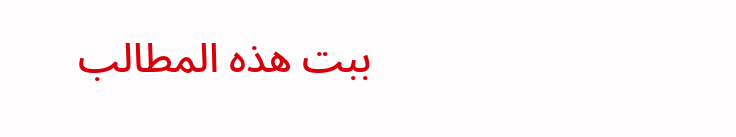ببت هذه المطالب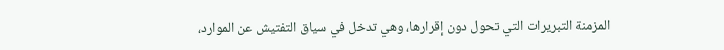المزمنة التبريرات التي تحول دون إقرارها، وهي تدخل في سياق التفتيش عن الموارد،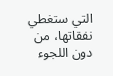التي ستغطي نفقاتها، من دون اللجوء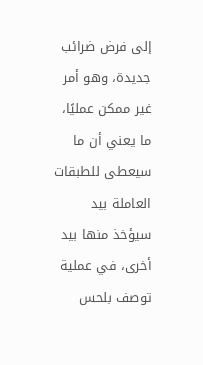إلى فرض ضرائب جديدة، وهو أمر غير ممكن عمليًا، ما يعني أن ما سيعطى للطبقات العاملة بيد سيؤخذ منها بيد أخرى، في عملية توصف بلحس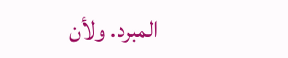المبرد. ولأن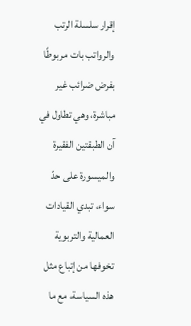إقرار سلسلة الرتب والرواتب بات مربوطًا بفرض ضرائب غير مباشرة، وهي تطاول في آن الطبقتين الفقيرة والميسورة على حدّ سواء، تبدي القيادات العمالية والتربوية تخوفها من إتباع مثل هذه السياسة، مع ما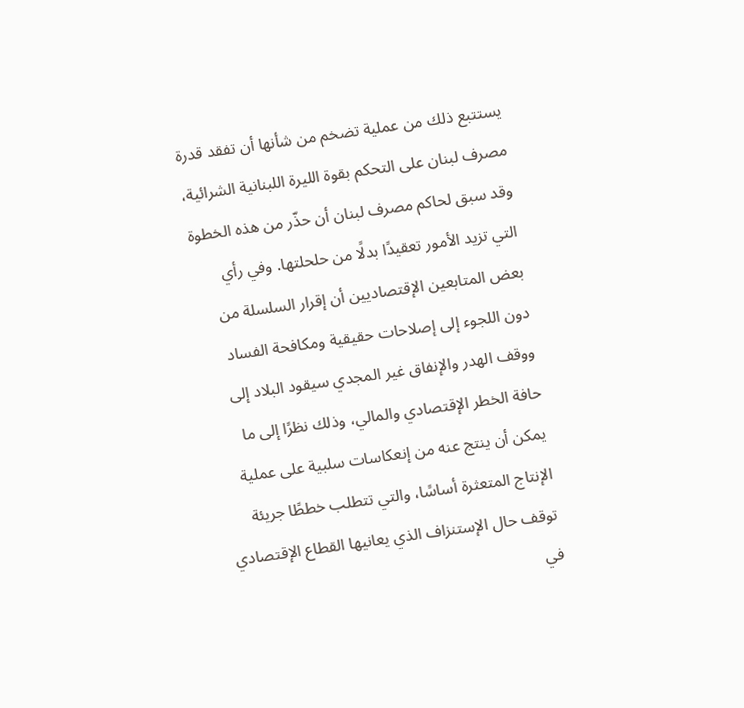يستتبع ذلك من عملية تضخم من شأنها أن تفقد قدرة مصرف لبنان على التحكم بقوة الليرة اللبنانية الشرائية، وقد سبق لحاكم مصرف لبنان أن حذّر من هذه الخطوة التي تزيد الأمور تعقيدًا بدلًا من حلحلتها. وفي رأي بعض المتابعين الإقتصاديين أن إقرار السلسلة من دون اللجوء إلى إصلاحات حقيقية ومكافحة الفساد ووقف الهدر والإنفاق غير المجدي سيقود البلاد إلى حافة الخطر الإقتصادي والمالي، وذلك نظرًا إلى ما يمكن أن ينتج عنه من إنعكاسات سلبية على عملية الإنتاج المتعثرة أساسًا، والتي تتطلب خططًا جريئة توقف حال الإستنزاف الذي يعانيها القطاع الإقتصادي في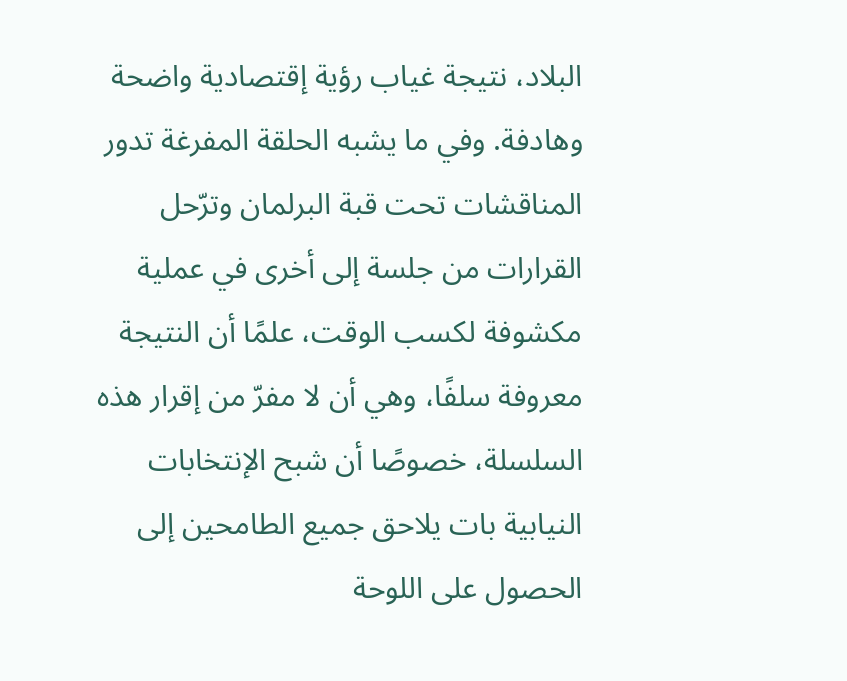البلاد، نتيجة غياب رؤية إقتصادية واضحة وهادفة. وفي ما يشبه الحلقة المفرغة تدور المناقشات تحت قبة البرلمان وترّحل القرارات من جلسة إلى أخرى في عملية مكشوفة لكسب الوقت، علمًا أن النتيجة معروفة سلفًا، وهي أن لا مفرّ من إقرار هذه السلسلة، خصوصًا أن شبح الإنتخابات النيابية بات يلاحق جميع الطامحين إلى الحصول على اللوحة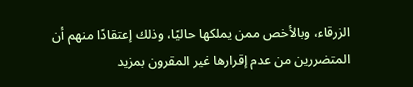الزرقاء، وبالأخص ممن يملكها حاليًا، وذلك إعتقادًا منهم أن المتضررين من عدم إقرارها غير المقرون بمزيد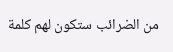من الضرائب ستكون لهم كلمة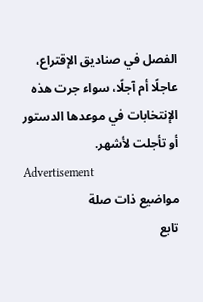الفصل في صناديق الإقتراع، عاجلًا أم آجلًا، سواء جرت هذه الإنتخابات في موعدها الدستور أو تأجلت لأشهر.
Advertisement
مواضيع ذات صلة
تابع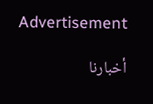Advertisement

أخبارنا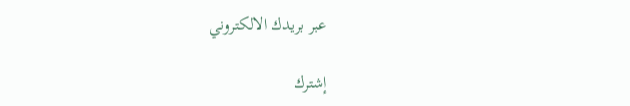عبر بريدك الالكتروني

إشترك